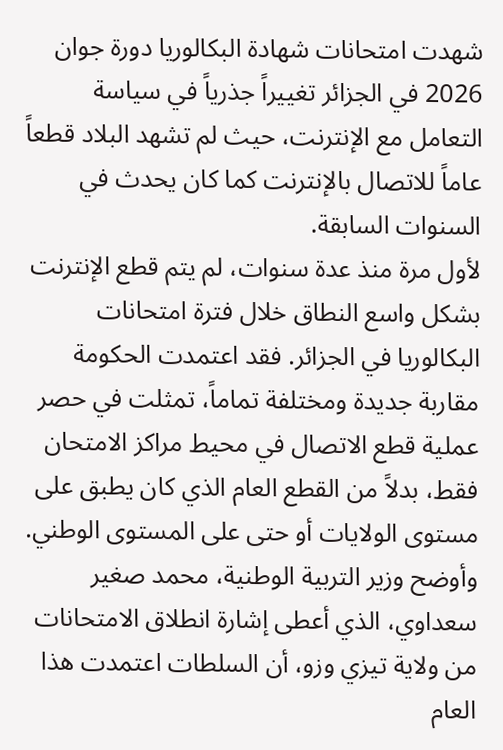شهدت امتحانات شهادة البكالوريا دورة جوان 2026 في الجزائر تغييراً جذرياً في سياسة التعامل مع الإنترنت، حيث لم تشهد البلاد قطعاً عاماً للاتصال بالإنترنت كما كان يحدث في السنوات السابقة.
لأول مرة منذ عدة سنوات، لم يتم قطع الإنترنت بشكل واسع النطاق خلال فترة امتحانات البكالوريا في الجزائر. فقد اعتمدت الحكومة مقاربة جديدة ومختلفة تماماً، تمثلت في حصر عملية قطع الاتصال في محيط مراكز الامتحان فقط، بدلاً من القطع العام الذي كان يطبق على مستوى الولايات أو حتى على المستوى الوطني.
وأوضح وزير التربية الوطنية، محمد صغير سعداوي، الذي أعطى إشارة انطلاق الامتحانات من ولاية تيزي وزو، أن السلطات اعتمدت هذا العام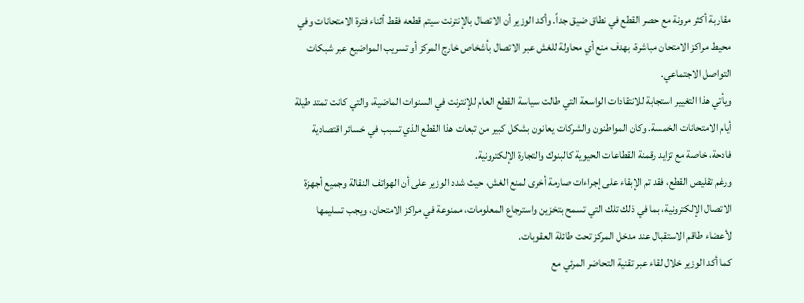مقاربة أكثر مرونة مع حصر القطع في نطاق ضيق جداً. وأكد الوزير أن الاتصال بالإنترنت سيتم قطعه فقط أثناء فترة الامتحانات وفي محيط مراكز الامتحان مباشرة، بهدف منع أي محاولة للغش عبر الاتصال بأشخاص خارج المركز أو تسريب المواضيع عبر شبكات التواصل الاجتماعي.
ويأتي هذا التغيير استجابة للانتقادات الواسعة التي طالت سياسة القطع العام للإنترنت في السنوات الماضية، والتي كانت تمتد طيلة أيام الامتحانات الخمسة. وكان المواطنون والشركات يعانون بشكل كبير من تبعات هذا القطع الذي تسبب في خسائر اقتصادية فادحة، خاصة مع تزايد رقمنة القطاعات الحيوية كالبنوك والتجارة الإلكترونية.
ورغم تقليص القطع، فقد تم الإبقاء على إجراءات صارمة أخرى لمنع الغش، حيث شدد الوزير على أن الهواتف النقالة وجميع أجهزة الاتصال الإلكترونية، بما في ذلك تلك التي تسمح بتخزين واسترجاع المعلومات، ممنوعة في مراكز الامتحان، ويجب تسليمها لأعضاء طاقم الاستقبال عند مدخل المركز تحت طائلة العقوبات.
كما أكد الوزير خلال لقاء عبر تقنية التحاضر المرئي مع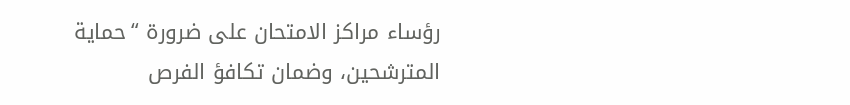رؤساء مراكز الامتحان على ضرورة “حماية المترشحين، وضمان تكافؤ الفرص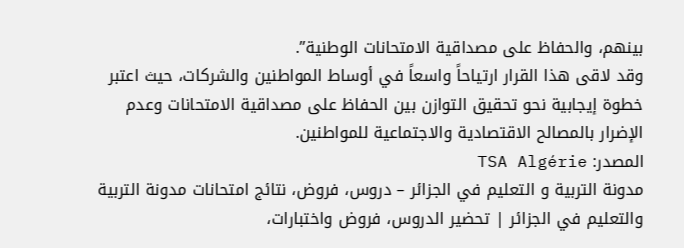بينهم، والحفاظ على مصداقية الامتحانات الوطنية”.
وقد لاقى هذا القرار ارتياحاً واسعاً في أوساط المواطنين والشركات، حيث اعتبر خطوة إيجابية نحو تحقيق التوازن بين الحفاظ على مصداقية الامتحانات وعدم الإضرار بالمصالح الاقتصادية والاجتماعية للمواطنين.
المصدر: TSA Algérie
مدونة التربية و التعليم في الجزائر – دروس، فروض، نتائج امتحانات مدونة التربية والتعليم في الجزائر | تحضير الدروس، فروض واختبارات،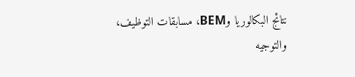نتائج البكالوريا وBEM، مسابقات التوظيف، والتوجيه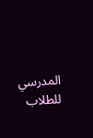المدرسي للطلاب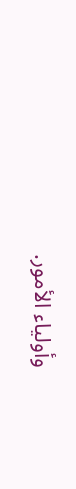وأولياء الأمور.